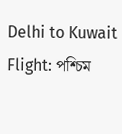Delhi to Kuwait Flight: পশ্চিম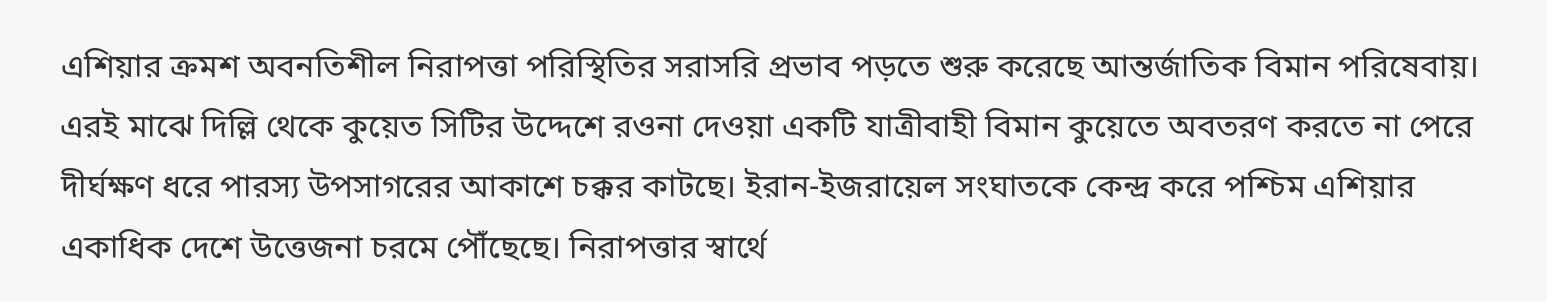এশিয়ার ক্রমশ অবনতিশীল নিরাপত্তা পরিস্থিতির সরাসরি প্রভাব পড়তে শুরু করেছে আন্তর্জাতিক বিমান পরিষেবায়। এরই মাঝে দিল্লি থেকে কুয়েত সিটির উদ্দেশে রওনা দেওয়া একটি যাত্রীবাহী বিমান কুয়েতে অবতরণ করতে না পেরে দীর্ঘক্ষণ ধরে পারস্য উপসাগরের আকাশে চক্কর কাটছে। ইরান-ইজরায়েল সংঘাতকে কেন্দ্র করে পশ্চিম এশিয়ার একাধিক দেশে উত্তেজনা চরমে পৌঁছেছে। নিরাপত্তার স্বার্থে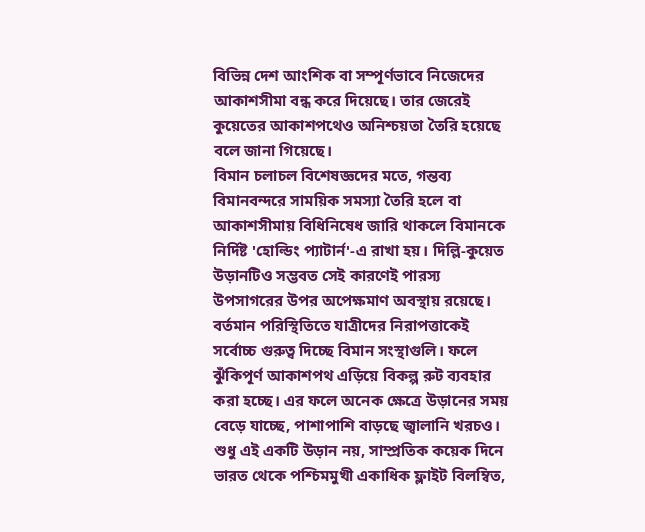বিভিন্ন দেশ আংশিক বা সম্পূর্ণভাবে নিজেদের আকাশসীমা বন্ধ করে দিয়েছে। তার জেরেই কুয়েতের আকাশপথেও অনিশ্চয়তা তৈরি হয়েছে বলে জানা গিয়েছে।
বিমান চলাচল বিশেষজ্ঞদের মতে, গন্তব্য বিমানবন্দরে সাময়িক সমস্যা তৈরি হলে বা আকাশসীমায় বিধিনিষেধ জারি থাকলে বিমানকে নির্দিষ্ট 'হোল্ডিং প্যাটার্ন'-এ রাখা হয়। দিল্লি-কুয়েত উড়ানটিও সম্ভবত সেই কারণেই পারস্য উপসাগরের উপর অপেক্ষমাণ অবস্থায় রয়েছে। বর্তমান পরিস্থিতিতে যাত্রীদের নিরাপত্তাকেই সর্বোচ্চ গুরুত্ব দিচ্ছে বিমান সংস্থাগুলি। ফলে ঝুঁকিপূর্ণ আকাশপথ এড়িয়ে বিকল্প রুট ব্যবহার করা হচ্ছে। এর ফলে অনেক ক্ষেত্রে উড়ানের সময় বেড়ে যাচ্ছে, পাশাপাশি বাড়ছে জ্বালানি খরচও।
শুধু এই একটি উড়ান নয়, সাম্প্রতিক কয়েক দিনে ভারত থেকে পশ্চিমমুখী একাধিক ফ্লাইট বিলম্বিত,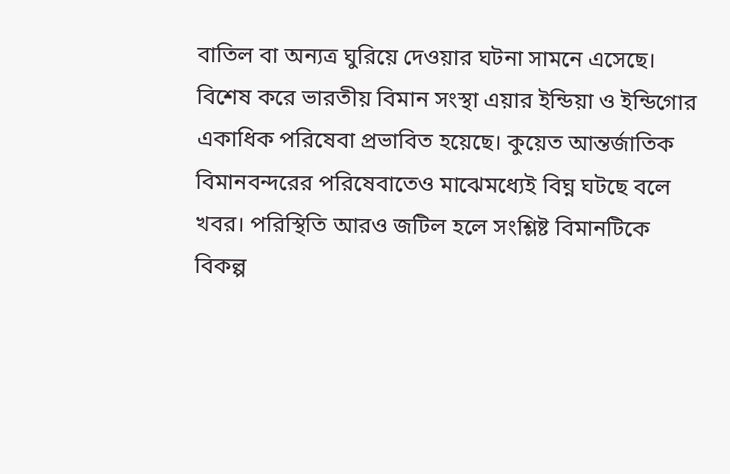বাতিল বা অন্যত্র ঘুরিয়ে দেওয়ার ঘটনা সামনে এসেছে। বিশেষ করে ভারতীয় বিমান সংস্থা এয়ার ইন্ডিয়া ও ইন্ডিগোর একাধিক পরিষেবা প্রভাবিত হয়েছে। কুয়েত আন্তর্জাতিক বিমানবন্দরের পরিষেবাতেও মাঝেমধ্যেই বিঘ্ন ঘটছে বলে খবর। পরিস্থিতি আরও জটিল হলে সংশ্লিষ্ট বিমানটিকে বিকল্প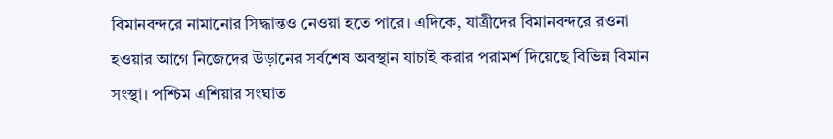বিমানবন্দরে নামানোর সিদ্ধান্তও নেওয়া হতে পারে। এদিকে, যাত্রীদের বিমানবন্দরে রওনা হওয়ার আগে নিজেদের উড়ানের সর্বশেষ অবস্থান যাচাই করার পরামর্শ দিয়েছে বিভিন্ন বিমান সংস্থা। পশ্চিম এশিয়ার সংঘাত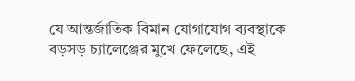যে আন্তর্জাতিক বিমান যোগাযোগ ব্যবস্থাকে বড়সড় চ্যালেঞ্জের মুখে ফেলেছে, এই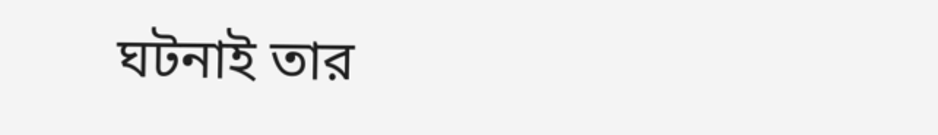ঘটনাই তার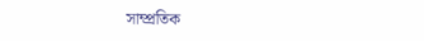সাম্প্রতিক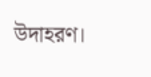উদাহরণ।